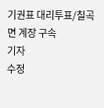기권표 대리투표/칠곡면 계장 구속
기자
수정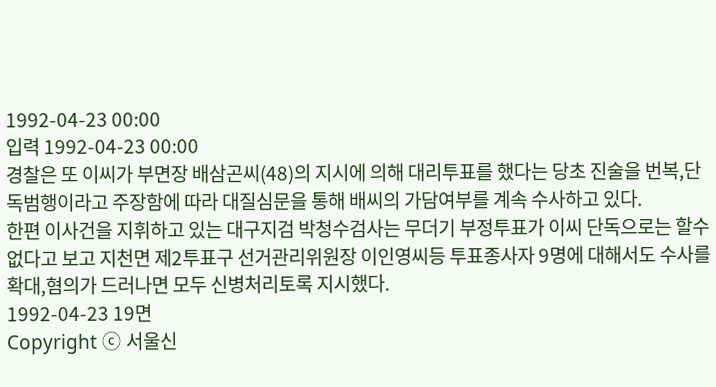1992-04-23 00:00
입력 1992-04-23 00:00
경찰은 또 이씨가 부면장 배삼곤씨(48)의 지시에 의해 대리투표를 했다는 당초 진술을 번복,단독범행이라고 주장함에 따라 대질심문을 통해 배씨의 가담여부를 계속 수사하고 있다.
한편 이사건을 지휘하고 있는 대구지검 박청수검사는 무더기 부정투표가 이씨 단독으로는 할수 없다고 보고 지천면 제2투표구 선거관리위원장 이인영씨등 투표종사자 9명에 대해서도 수사를 확대,혐의가 드러나면 모두 신병처리토록 지시했다.
1992-04-23 19면
Copyright ⓒ 서울신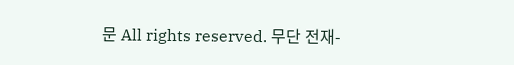문 All rights reserved. 무단 전재-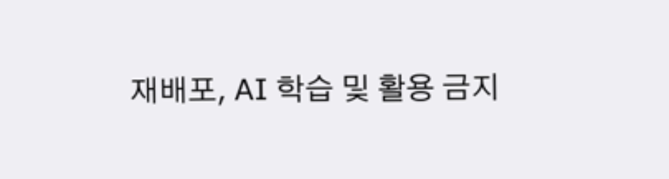재배포, AI 학습 및 활용 금지